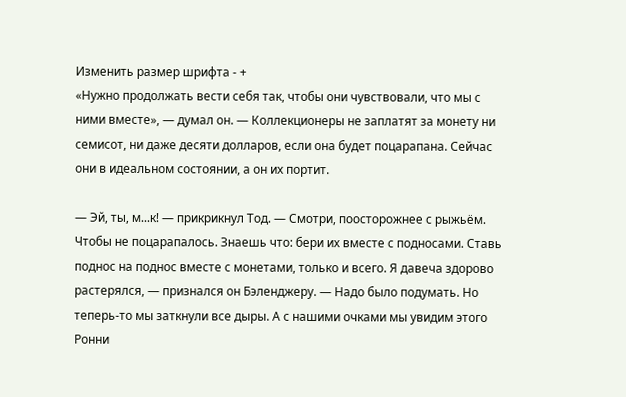Изменить размер шрифта - +
«Нужно продолжать вести себя так, чтобы они чувствовали, что мы с ними вместе», — думал он. — Коллекционеры не заплатят за монету ни семисот, ни даже десяти долларов, если она будет поцарапана. Сейчас они в идеальном состоянии, а он их портит.

— Эй, ты, м...к! — прикрикнул Тод. — Смотри, поосторожнее с рыжьём. Чтобы не поцарапалось. Знаешь что: бери их вместе с подносами. Ставь поднос на поднос вместе с монетами, только и всего. Я давеча здорово растерялся, — признался он Бэленджеру. — Надо было подумать. Но теперь-то мы заткнули все дыры. А с нашими очками мы увидим этого Ронни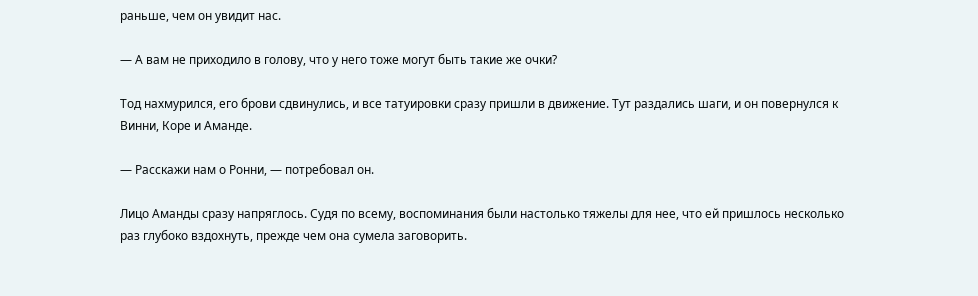раньше, чем он увидит нас.

— А вам не приходило в голову, что у него тоже могут быть такие же очки?

Тод нахмурился, его брови сдвинулись, и все татуировки сразу пришли в движение. Тут раздались шаги, и он повернулся к Винни, Коре и Аманде.

— Расскажи нам о Ронни, — потребовал он.

Лицо Аманды сразу напряглось. Судя по всему, воспоминания были настолько тяжелы для нее, что ей пришлось несколько раз глубоко вздохнуть, прежде чем она сумела заговорить.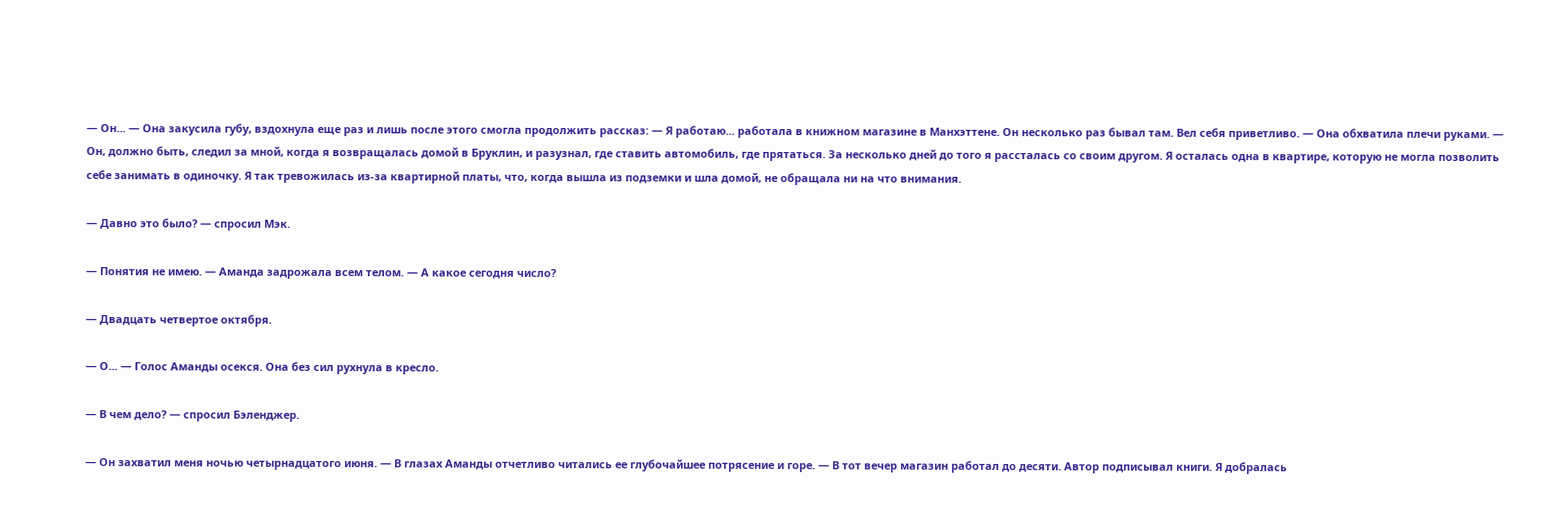— Он... — Она закусила губу, вздохнула еще раз и лишь после этого смогла продолжить рассказ: — Я работаю... работала в книжном магазине в Манхэттене. Он несколько раз бывал там. Вел себя приветливо. — Она обхватила плечи руками. — Он, должно быть, следил за мной, когда я возвращалась домой в Бруклин, и разузнал, где ставить автомобиль, где прятаться. За несколько дней до того я рассталась со своим другом. Я осталась одна в квартире, которую не могла позволить себе занимать в одиночку. Я так тревожилась из-за квартирной платы, что, когда вышла из подземки и шла домой, не обращала ни на что внимания.

— Давно это было? — спросил Мэк.

— Понятия не имею. — Аманда задрожала всем телом. — А какое сегодня число?

— Двадцать четвертое октября.

— О... — Голос Аманды осекся. Она без сил рухнула в кресло.

— В чем дело? — спросил Бэленджер.

— Он захватил меня ночью четырнадцатого июня. — В глазах Аманды отчетливо читались ее глубочайшее потрясение и горе. — В тот вечер магазин работал до десяти. Автор подписывал книги. Я добралась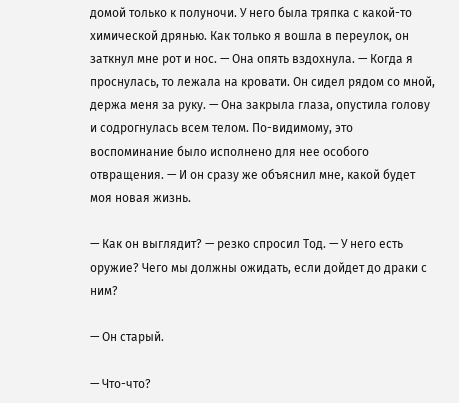домой только к полуночи. У него была тряпка с какой-то химической дрянью. Как только я вошла в переулок, он заткнул мне рот и нос. — Она опять вздохнула. — Когда я проснулась, то лежала на кровати. Он сидел рядом со мной, держа меня за руку. — Она закрыла глаза, опустила голову и содрогнулась всем телом. По-видимому, это воспоминание было исполнено для нее особого отвращения. — И он сразу же объяснил мне, какой будет моя новая жизнь.

— Как он выглядит? — резко спросил Тод. — У него есть оружие? Чего мы должны ожидать, если дойдет до драки с ним?

— Он старый.

— Что-что?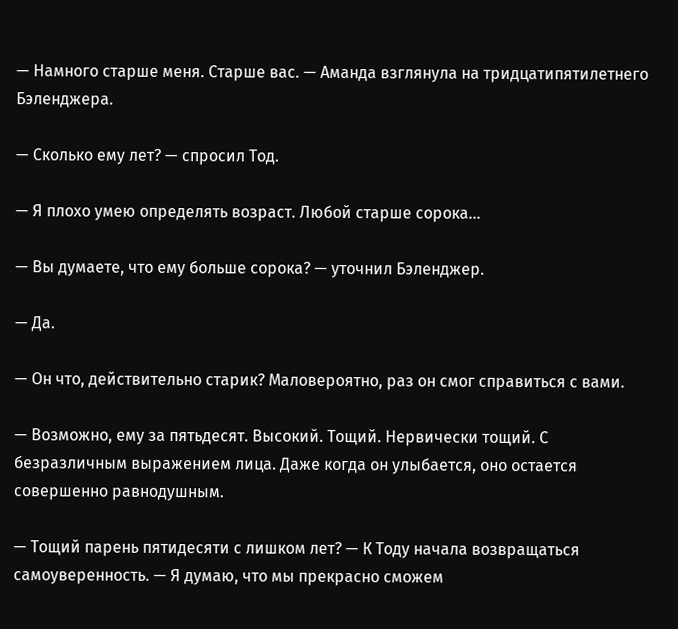— Намного старше меня. Старше вас. — Аманда взглянула на тридцатипятилетнего Бэленджера.

— Сколько ему лет? — спросил Тод.

— Я плохо умею определять возраст. Любой старше сорока...

— Вы думаете, что ему больше сорока? — уточнил Бэленджер.

— Да.

— Он что, действительно старик? Маловероятно, раз он смог справиться с вами.

— Возможно, ему за пятьдесят. Высокий. Тощий. Нервически тощий. С безразличным выражением лица. Даже когда он улыбается, оно остается совершенно равнодушным.

— Тощий парень пятидесяти с лишком лет? — К Тоду начала возвращаться самоуверенность. — Я думаю, что мы прекрасно сможем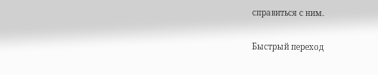справиться с ним.

Быстрый переход